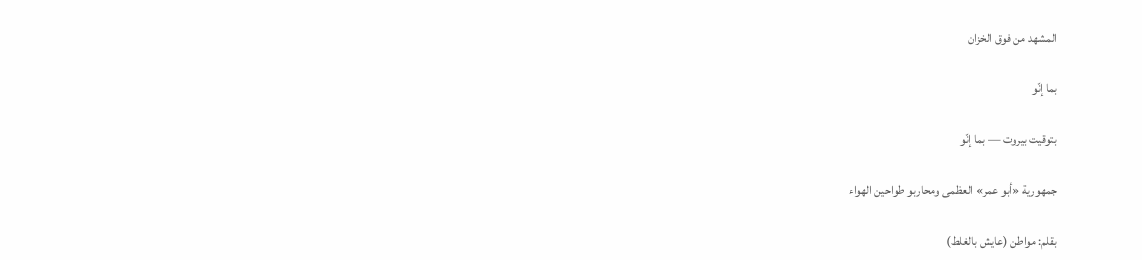المشهد من فوق الخزان

بما إنّو

بتوقيت بيروت — بما إنّو

جمهورية «أبو عمر» العظمى ومحاربو طواحين الهواء

بقلم: مواطن (عايش بالغلط)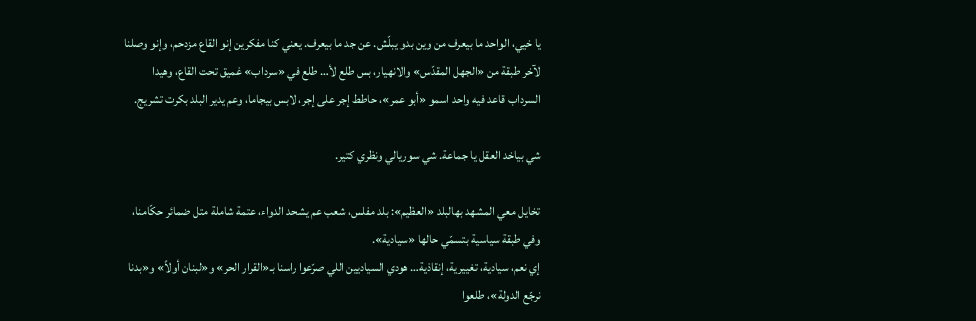يا خيي، الواحد ما بيعرف من وين بدو يبلّش. عن جد ما بيعرف. يعني كنا مفكرين إنو القاع مزدحم، وإنو وصلنا لآخر طبقة من «الجهل المقدّس» والانهيار، بس طلع لأ… طلع في «سرداب» غميق تحت القاع، وهيدا السرداب قاعد فيه واحد اسمو «أبو عمر»، حاطط إجر على إجر، لابس بيجاما، وعم يدير البلد بكرت تشريج.

شي بياخد العقل يا جماعة. شي سوريالي ونظري كتير.

تخايل معي المشهد بهالبلد «العظيم»: بلد مفلس، شعب عم يشحد الدواء، عتمة شاملة متل ضمائر حكّامنا، وفي طبقة سياسية بتسمّي حالها «سيادية».
إي نعم، سيادية، تغييرية، إنقاذية… هودي السياديين اللي صرّعوا راسنا بـ«القرار الحر» و«لبنان أولاً» و«بدنا نرجّع الدولة»، طلعوا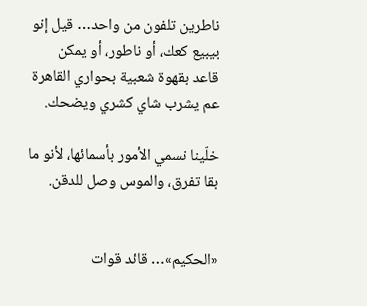ناطرين تلفون من واحد… قيل إنو بيبيع كعك، أو ناطور، أو يمكن قاعد بقهوة شعبية بحواري القاهرة عم يشرب شاي كشري ويضحك.

خلّينا نسمي الأمور بأسمائها، لأنو ما بقا تفرق، والموس وصل للدقن.


«الحكيم»… قائد قوات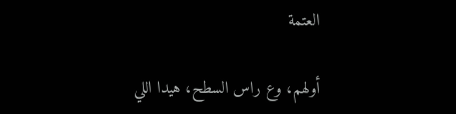العتمة

أولهم، وع راس السطح، هيدا اللي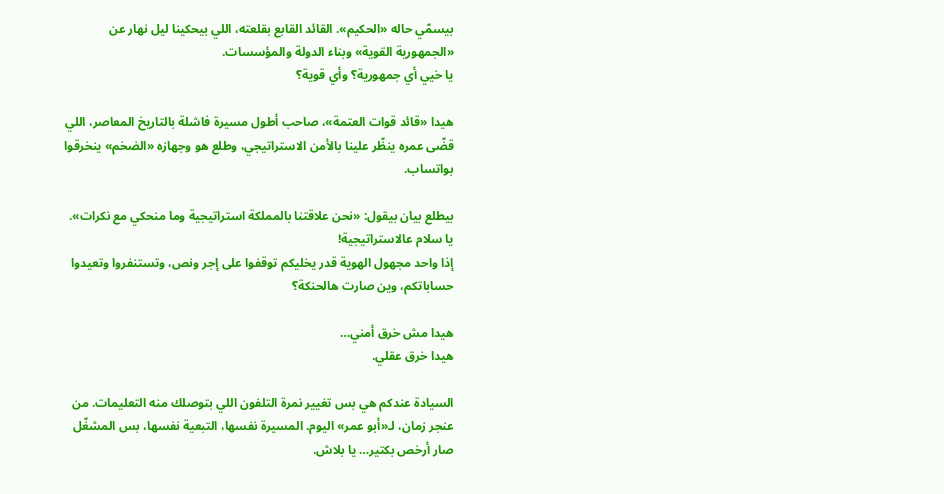بيسمّي حاله «الحكيم». القائد القابع بقلعته، اللي بيحكينا ليل نهار عن «الجمهورية القوية» وبناء الدولة والمؤسسات.
يا خيي أي جمهورية؟ وأي قوية؟

هيدا «قائد قوات العتمة»، صاحب أطول مسيرة فاشلة بالتاريخ المعاصر، اللي قضّى عمره ينظّر علينا بالأمن الاستراتيجي، وطلع هو وجهازه «الضخم» ينخرقوا بواتساب.

بيطلع بيان بيقول: «نحن علاقتنا بالمملكة استراتيجية وما منحكي مع نكرات».
يا سلام عالاستراتيجية!
إذا واحد مجهول الهوية قدر يخليكم توقفوا على إجر ونص، وتستنفروا وتعيدوا حساباتكم، وين صارت هالحنكة؟

هيدا مش خرق أمني…
هيدا خرق عقلي.

السيادة عندكم هي بس تغيير نمرة التلفون اللي بتوصلك منه التعليمات. من عنجر زمان، لـ«أبو عمر» اليوم. المسيرة نفسها، التبعية نفسها، بس المشغّل صار أرخص بكتير… يا بلاش.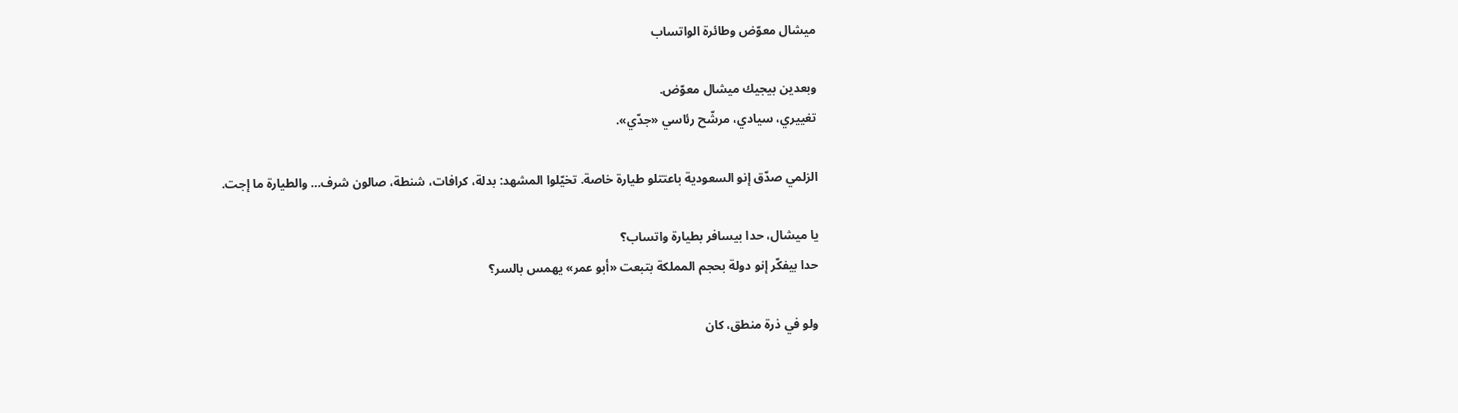ميشال معوّض وطائرة الواتساب

وبعدين بيجيك ميشال معوّض.
تغييري، سيادي، مرشّح رئاسي «جدّي».

الزلمي صدّق إنو السعودية باعتتلو طيارة خاصة. تخيّلوا المشهد: بدلة، كرافات، شنطة، صالون شرف… والطيارة ما إجت.

يا ميشال، حدا بيسافر بطيارة واتساب؟
حدا بيفكّر إنو دولة بحجم المملكة بتبعت «أبو عمر» يهمس بالسر؟

ولو في ذرة منطق، كان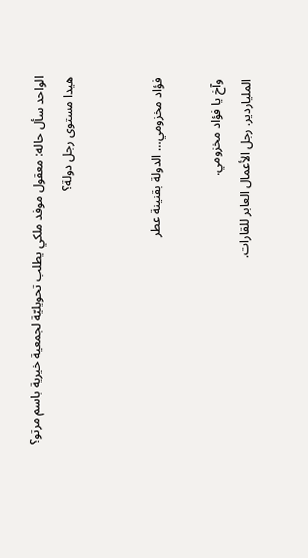الواحد سأل حاله: معقول موفد ملكي يطلب تحويليّة لجمعية خيرية باسم مرتو؟
هيدا مستوى رجل دولة؟


فؤاد مخزومي… الدولة بقنينة عطر

وآخ يا فؤاد مخزومي.
الملياردير. رجل الأعمال العابر للقارات.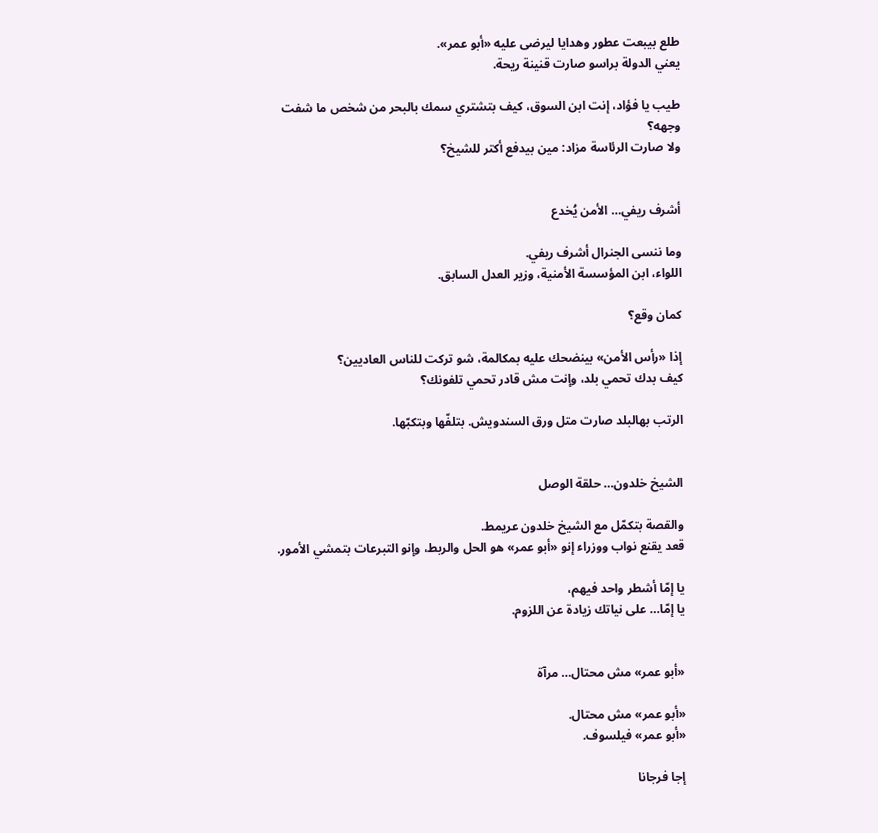طلع بيبعت عطور وهدايا ليرضى عليه «أبو عمر».
يعني الدولة براسو صارت قنينة ريحة.

طيب يا فؤاد، إنت ابن السوق، كيف بتشتري سمك بالبحر من شخص ما شفت وجهه؟
ولا صارت الرئاسة مزاد: مين بيدفع أكتر للشيخ؟


أشرف ريفي… الأمن يُخدع

وما ننسى الجنرال أشرف ريفي.
اللواء، ابن المؤسسة الأمنية، وزير العدل السابق.

كمان وقع؟

إذا «رأس الأمن» بينضحك عليه بمكالمة، شو تركت للناس العاديين؟
كيف بدك تحمي بلد، وإنت مش قادر تحمي تلفونك؟

الرتب بهالبلد صارت متل ورق السندويش. بتلفّها وبتكبّها.


الشيخ خلدون… حلقة الوصل

والقصة بتكمّل مع الشيخ خلدون عريمط.
قعد يقنع نواب ووزراء إنو «أبو عمر» هو الحل والربط، وإنو التبرعات بتمشي الأمور.

يا إمّا أشطر واحد فيهم،
يا إمّا… على نياتك زيادة عن اللزوم.


«أبو عمر» مش محتال… مرآة

«أبو عمر» مش محتال.
«أبو عمر» فيلسوف.

إجا فرجانا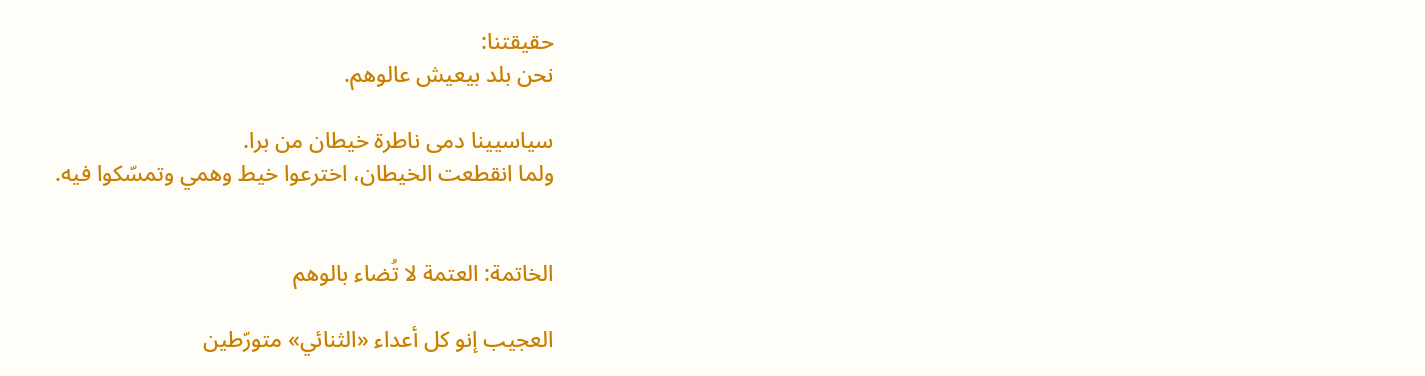حقيقتنا:
نحن بلد بيعيش عالوهم.

سياسيينا دمى ناطرة خيطان من برا.
ولما انقطعت الخيطان، اخترعوا خيط وهمي وتمسّكوا فيه.


الخاتمة: العتمة لا تُضاء بالوهم

العجيب إنو كل أعداء «الثنائي» متورّطين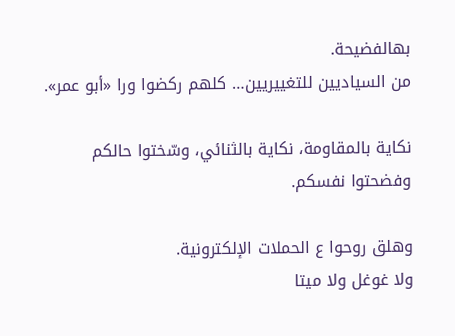بهالفضيحة.
من السياديين للتغييريين… كلهم ركضوا ورا «أبو عمر».

نكاية بالمقاومة، نكاية بالثنائي، وسّختوا حالكم وفضحتوا نفسكم.

وهلق روحوا ع الحملات الإلكترونية.
ولا غوغل ولا ميتا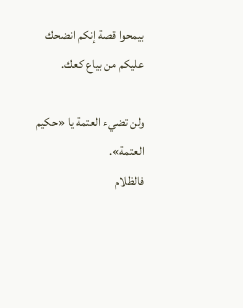بيمحوا قصة إنكم انضحك عليكم من بياع كعك.

ولن تضيء العتمة يا «حكيم العتمة».
فالظلام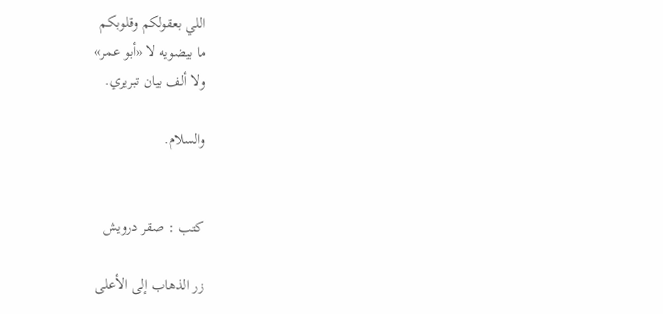اللي بعقولكم وقلوبكم
ما بيضويه لا «أبو عمر»
ولا ألف بيان تبريري.

والسلام.


كتب : صقر درويش

زر الذهاب إلى الأعلى